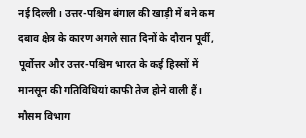नई दिल्ली। उत्तर-पश्चिम बंगाल की खाड़ी में बने कम दबाव क्षेत्र के कारण अगले सात दिनों के दौरान पूर्वी, पूर्वोत्तर और उत्तर-पश्चिम भारत के कई हिस्सों में मानसून की गतिविधियां काफी तेज होने वाली हैं। मौसम विभाग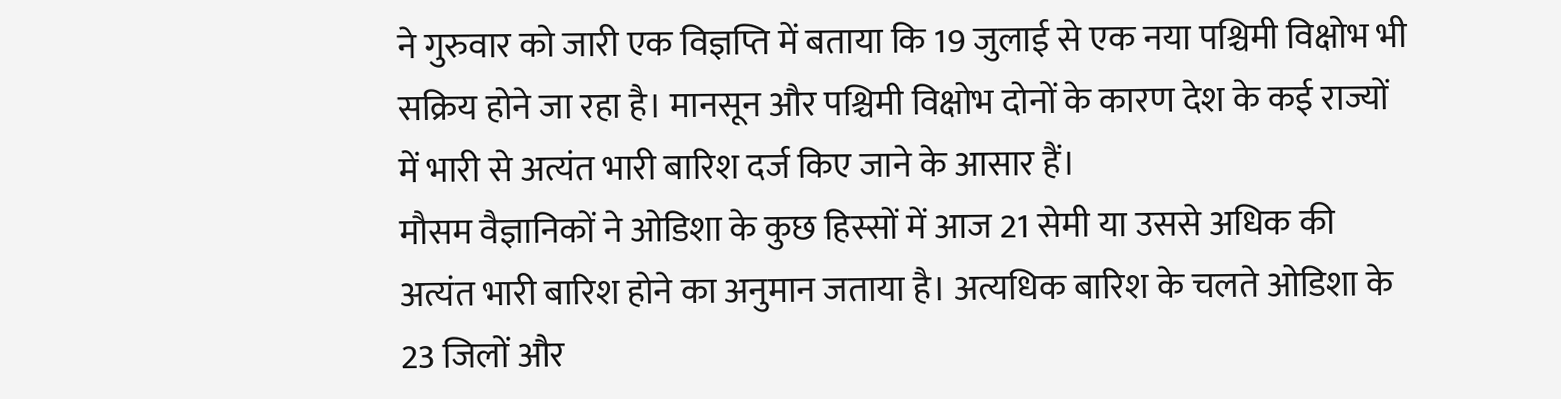ने गुरुवार को जारी एक विज्ञप्ति में बताया कि 19 जुलाई से एक नया पश्चिमी विक्षोभ भी सक्रिय होने जा रहा है। मानसून और पश्चिमी विक्षोभ दोनों के कारण देश के कई राज्यों में भारी से अत्यंत भारी बारिश दर्ज किए जाने के आसार हैं।
मौसम वैज्ञानिकों ने ओडिशा के कुछ हिस्सों में आज 21 सेमी या उससे अधिक की अत्यंत भारी बारिश होने का अनुमान जताया है। अत्यधिक बारिश के चलते ओडिशा के 23 जिलों और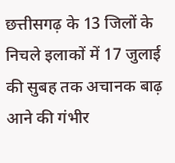छत्तीसगढ़ के 13 जिलों के निचले इलाकों में 17 जुलाई की सुबह तक अचानक बाढ़ आने की गंभीर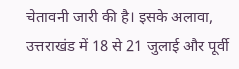चेतावनी जारी की है। इसके अलावा, उत्तराखंड में 18 से 21 जुलाई और पूर्वी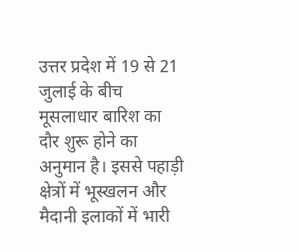उत्तर प्रदेश में 19 से 21 जुलाई के बीच मूसलाधार बारिश का दौर शुरू होने का अनुमान है। इससे पहाड़ी क्षेत्रों में भूस्खलन और मैदानी इलाकों में भारी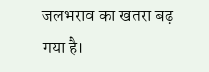जलभराव का खतरा बढ़ गया है।